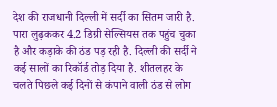देश की राजधानी दिल्ली में सर्दी का सितम जारी है. पारा लुढ़ककर 4.2 डिग्री सेल्सियस तक पहुंच चुका है और कड़ाके की ठंड पड़ रही है. दिल्ली की सर्दी ने कई सालों का रिकॉर्ड तोड़ दिया है. शीतलहर के चलते पिछले कई दिनों से कंपाने वाली ठंड से लोग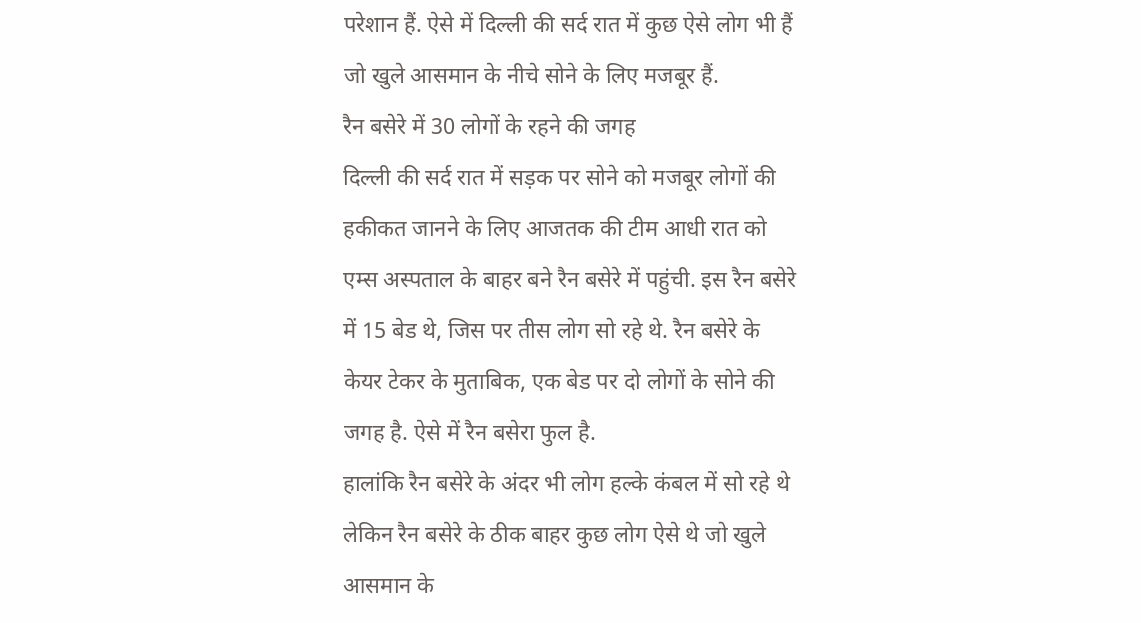परेशान हैं. ऐसे में दिल्ली की सर्द रात में कुछ ऐसे लोग भी हैं जो खुले आसमान के नीचे सोने के लिए मजबूर हैं.
रैन बसेरे में 30 लोगों के रहने की जगह
दिल्ली की सर्द रात में सड़क पर सोने को मजबूर लोगों की हकीकत जानने के लिए आजतक की टीम आधी रात को एम्स अस्पताल के बाहर बने रैन बसेरे में पहुंची. इस रैन बसेरे में 15 बेड थे, जिस पर तीस लोग सो रहे थे. रैन बसेरे के केयर टेकर के मुताबिक, एक बेड पर दो लोगों के सोने की जगह है. ऐसे में रैन बसेरा फुल है.
हालांकि रैन बसेरे के अंदर भी लोग हल्के कंबल में सो रहे थे लेकिन रैन बसेरे के ठीक बाहर कुछ लोग ऐसे थे जो खुले आसमान के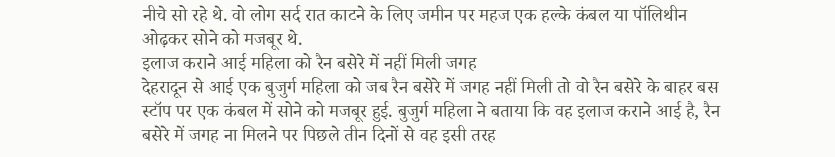नीचे सो रहे थे. वो लोग सर्द रात काटने के लिए जमीन पर महज एक हल्के कंबल या पॉलिथीन ओढ़कर सोने को मजबूर थे.
इलाज कराने आई महिला को रैन बसेरे में नहीं मिली जगह
देहरादून से आई एक बुजुर्ग महिला को जब रैन बसेरे में जगह नहीं मिली तो वो रैन बसेरे के बाहर बस स्टॉप पर एक कंबल में सोने को मजबूर हुई. बुजुर्ग महिला ने बताया कि वह इलाज कराने आई है, रैन बसेरे में जगह ना मिलने पर पिछले तीन दिनों से वह इसी तरह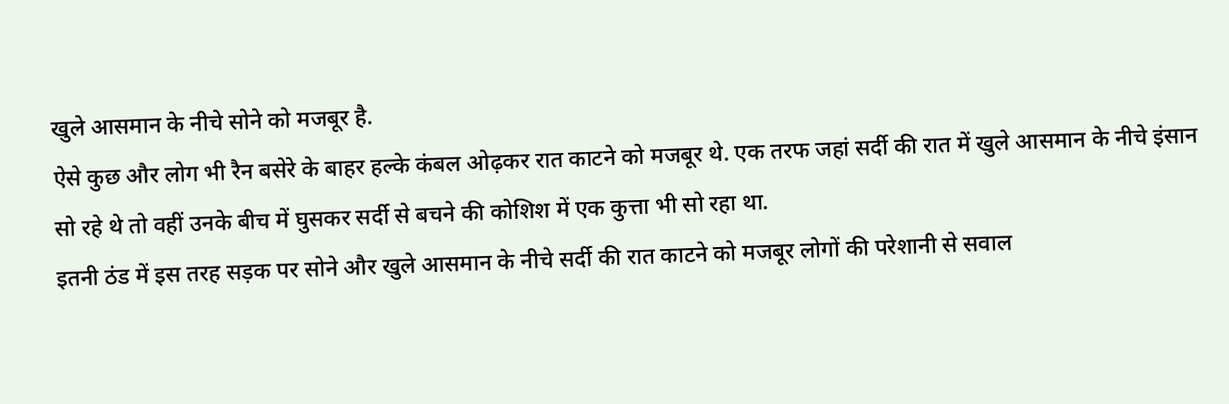खुले आसमान के नीचे सोने को मजबूर है.
ऐसे कुछ और लोग भी रैन बसेरे के बाहर हल्के कंबल ओढ़कर रात काटने को मजबूर थे. एक तरफ जहां सर्दी की रात में खुले आसमान के नीचे इंसान सो रहे थे तो वहीं उनके बीच में घुसकर सर्दी से बचने की कोशिश में एक कुत्ता भी सो रहा था.
इतनी ठंड में इस तरह सड़क पर सोने और खुले आसमान के नीचे सर्दी की रात काटने को मजबूर लोगों की परेशानी से सवाल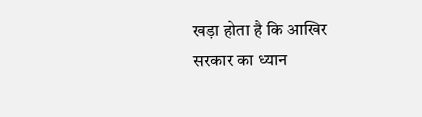खड़ा होता है कि आखिर सरकार का ध्यान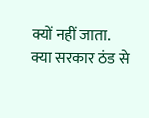क्यों नहीं जाता. क्या सरकार ठंड से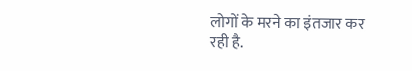लोगों के मरने का इंतजार कर रही है.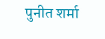पुनीत शर्मा